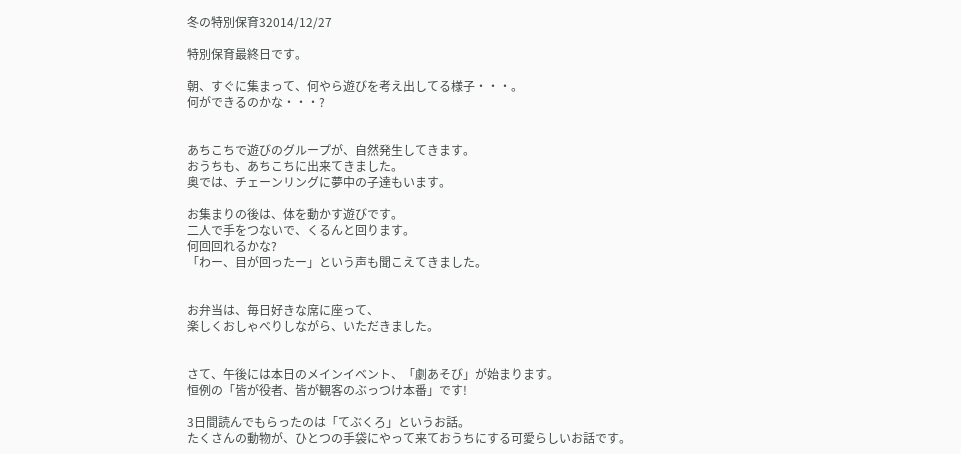冬の特別保育32014/12/27

特別保育最終日です。

朝、すぐに集まって、何やら遊びを考え出してる様子・・・。
何ができるのかな・・・?


あちこちで遊びのグループが、自然発生してきます。
おうちも、あちこちに出来てきました。
奥では、チェーンリングに夢中の子達もいます。

お集まりの後は、体を動かす遊びです。
二人で手をつないで、くるんと回ります。
何回回れるかな?
「わー、目が回ったー」という声も聞こえてきました。


お弁当は、毎日好きな席に座って、
楽しくおしゃべりしながら、いただきました。


さて、午後には本日のメインイベント、「劇あそび」が始まります。
恒例の「皆が役者、皆が観客のぶっつけ本番」です!

3日間読んでもらったのは「てぶくろ」というお話。
たくさんの動物が、ひとつの手袋にやって来ておうちにする可愛らしいお話です。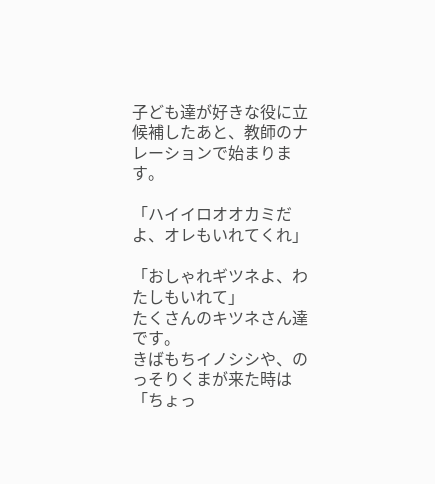子ども達が好きな役に立候補したあと、教師のナレーションで始まります。

「ハイイロオオカミだよ、オレもいれてくれ」

「おしゃれギツネよ、わたしもいれて」
たくさんのキツネさん達です。
きばもちイノシシや、のっそりくまが来た時は
「ちょっ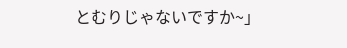とむりじゃないですか~」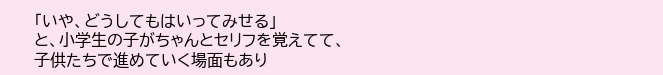「いや、どうしてもはいってみせる」
と、小学生の子がちゃんとセリフを覚えてて、
子供たちで進めていく場面もあり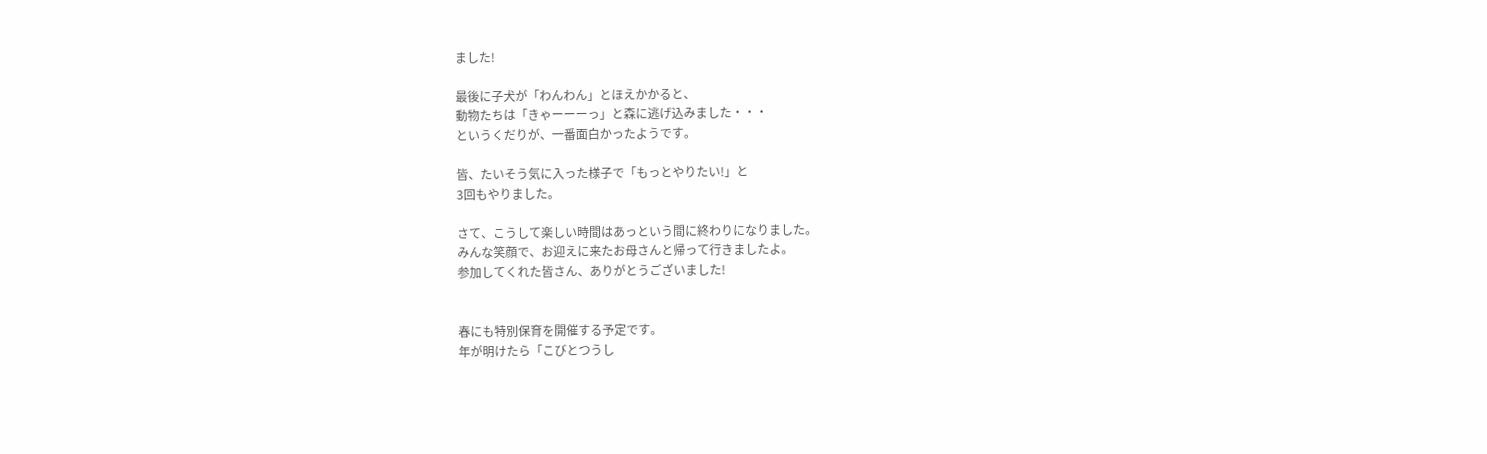ました!

最後に子犬が「わんわん」とほえかかると、
動物たちは「きゃーーーっ」と森に逃げ込みました・・・
というくだりが、一番面白かったようです。

皆、たいそう気に入った様子で「もっとやりたい!」と
3回もやりました。

さて、こうして楽しい時間はあっという間に終わりになりました。
みんな笑顔で、お迎えに来たお母さんと帰って行きましたよ。
参加してくれた皆さん、ありがとうございました!


春にも特別保育を開催する予定です。
年が明けたら「こびとつうし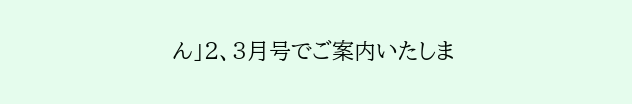ん」2、3月号でご案内いたしま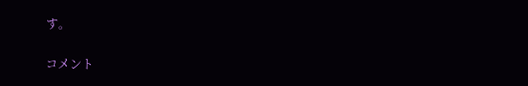す。

コメント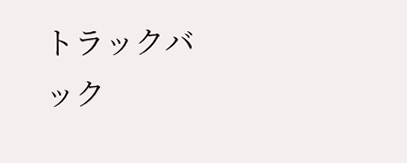トラックバック